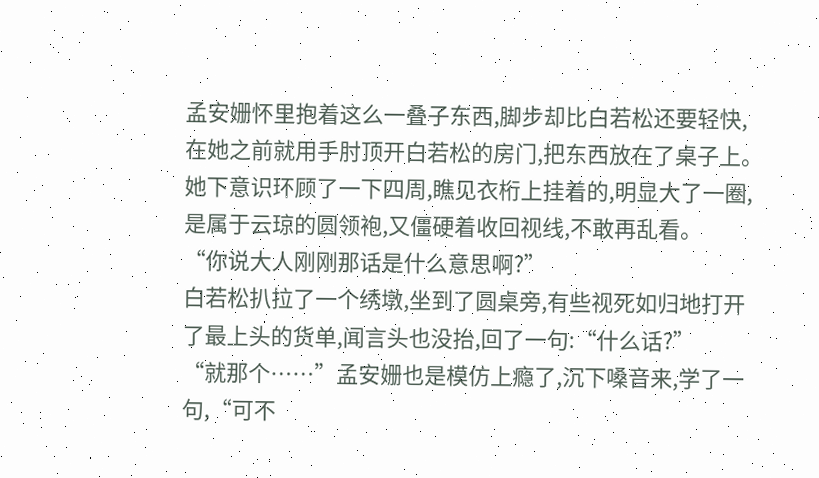孟安姗怀里抱着这么一叠子东西,脚步却比白若松还要轻快,在她之前就用手肘顶开白若松的房门,把东西放在了桌子上。
她下意识环顾了一下四周,瞧见衣桁上挂着的,明显大了一圈,是属于云琼的圆领袍,又僵硬着收回视线,不敢再乱看。
“你说大人刚刚那话是什么意思啊?”
白若松扒拉了一个绣墩,坐到了圆桌旁,有些视死如归地打开了最上头的货单,闻言头也没抬,回了一句:“什么话?”
“就那个……”孟安姗也是模仿上瘾了,沉下嗓音来,学了一句,“可不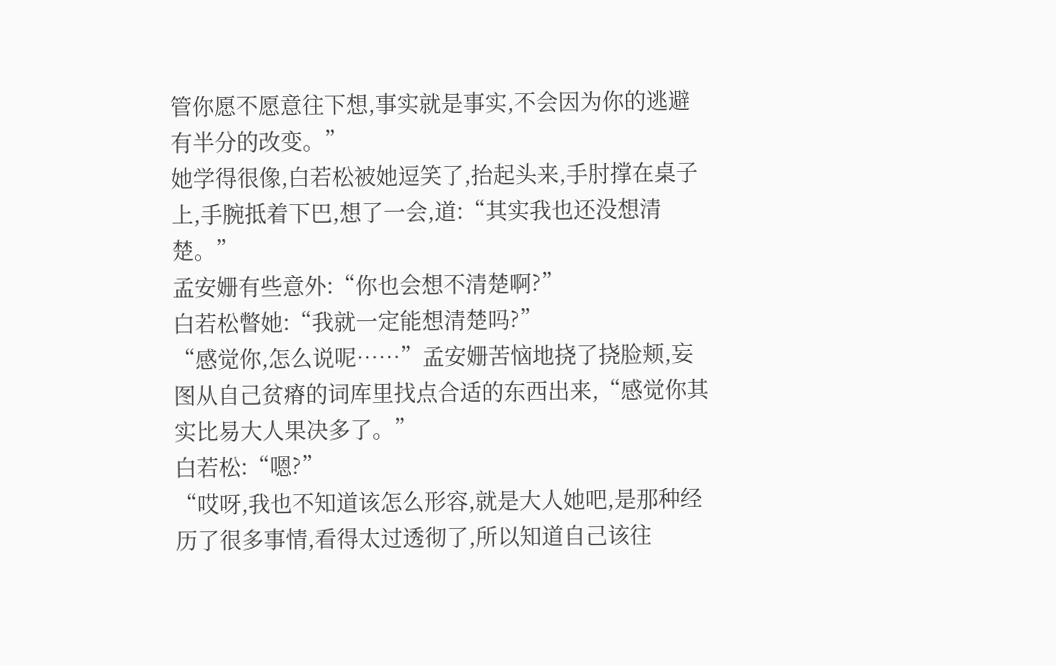管你愿不愿意往下想,事实就是事实,不会因为你的逃避有半分的改变。”
她学得很像,白若松被她逗笑了,抬起头来,手肘撑在桌子上,手腕抵着下巴,想了一会,道:“其实我也还没想清楚。”
孟安姗有些意外:“你也会想不清楚啊?”
白若松瞥她:“我就一定能想清楚吗?”
“感觉你,怎么说呢……”孟安姗苦恼地挠了挠脸颊,妄图从自己贫瘠的词库里找点合适的东西出来,“感觉你其实比易大人果决多了。”
白若松:“嗯?”
“哎呀,我也不知道该怎么形容,就是大人她吧,是那种经历了很多事情,看得太过透彻了,所以知道自己该往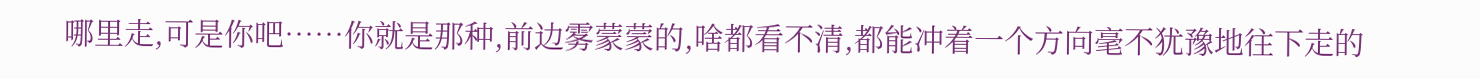哪里走,可是你吧……你就是那种,前边雾蒙蒙的,啥都看不清,都能冲着一个方向毫不犹豫地往下走的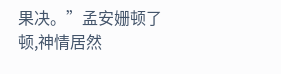果决。”孟安姗顿了顿,神情居然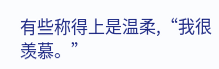有些称得上是温柔,“我很羡慕。”